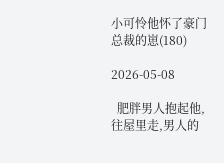小可怜他怀了豪门总裁的崽(180)

2026-05-08

  肥胖男人抱起他,往屋里走,男人的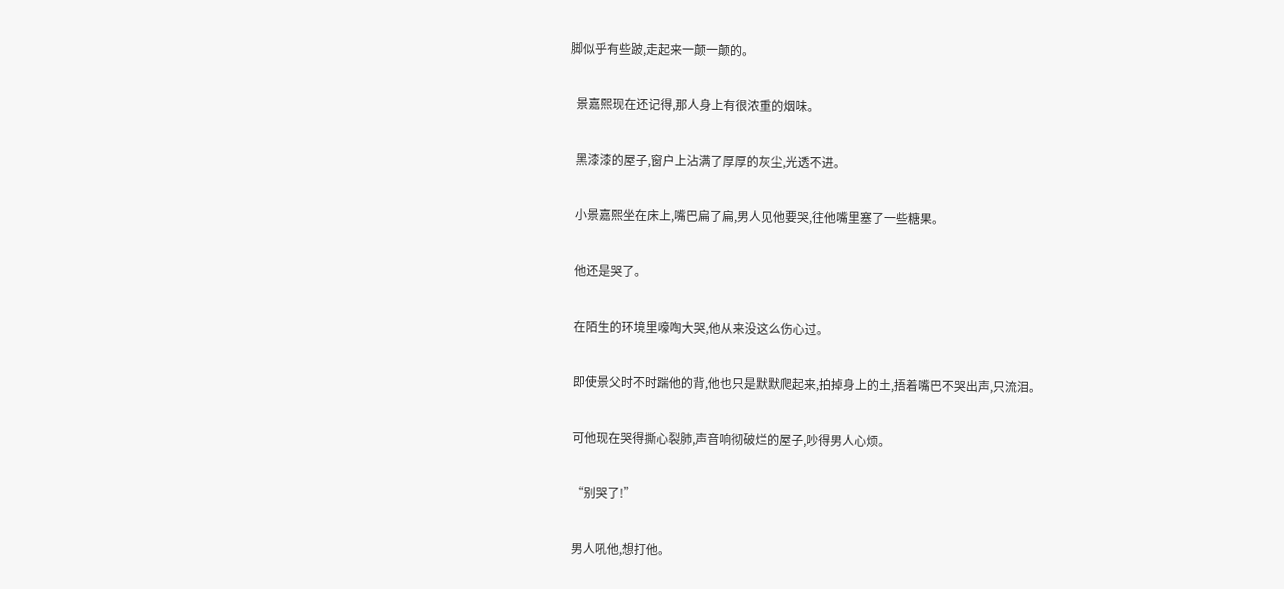脚似乎有些跛,走起来一颠一颠的。

  景嘉熙现在还记得,那人身上有很浓重的烟味。

  黑漆漆的屋子,窗户上沾满了厚厚的灰尘,光透不进。

  小景嘉熙坐在床上,嘴巴扁了扁,男人见他要哭,往他嘴里塞了一些糖果。

  他还是哭了。

  在陌生的环境里嚎啕大哭,他从来没这么伤心过。

  即使景父时不时踹他的背,他也只是默默爬起来,拍掉身上的土,捂着嘴巴不哭出声,只流泪。

  可他现在哭得撕心裂肺,声音响彻破烂的屋子,吵得男人心烦。

  “别哭了!”

  男人吼他,想打他。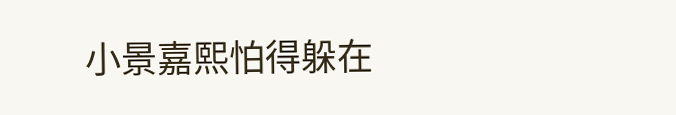小景嘉熙怕得躲在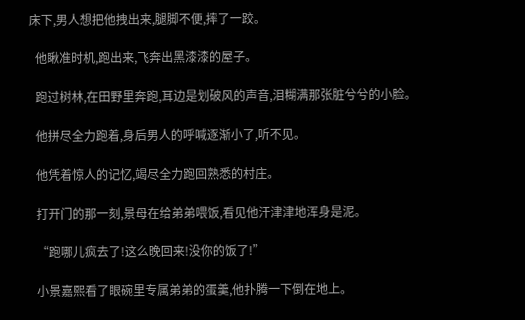床下,男人想把他拽出来,腿脚不便,摔了一跤。

  他瞅准时机,跑出来,飞奔出黑漆漆的屋子。

  跑过树林,在田野里奔跑,耳边是划破风的声音,泪糊满那张脏兮兮的小脸。

  他拼尽全力跑着,身后男人的呼喊逐渐小了,听不见。

  他凭着惊人的记忆,竭尽全力跑回熟悉的村庄。

  打开门的那一刻,景母在给弟弟喂饭,看见他汗津津地浑身是泥。

  “跑哪儿疯去了!这么晚回来!没你的饭了!”

  小景嘉熙看了眼碗里专属弟弟的蛋羹,他扑腾一下倒在地上。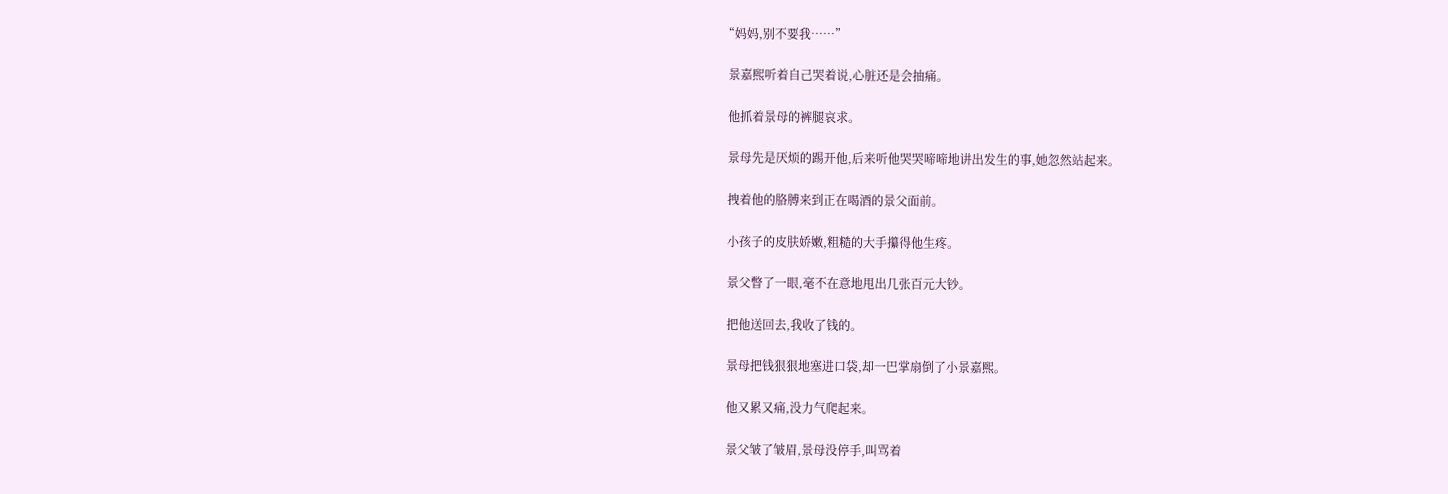“妈妈,别不要我……”

  景嘉熙听着自己哭着说,心脏还是会抽痛。

  他抓着景母的裤腿哀求。

  景母先是厌烦的踢开他,后来听他哭哭啼啼地讲出发生的事,她忽然站起来。

  拽着他的胳膊来到正在喝酒的景父面前。

  小孩子的皮肤娇嫩,粗糙的大手攥得他生疼。

  景父瞥了一眼,毫不在意地甩出几张百元大钞。

  把他送回去,我收了钱的。

  景母把钱狠狠地塞进口袋,却一巴掌扇倒了小景嘉熙。

  他又累又痛,没力气爬起来。

  景父皱了皱眉,景母没停手,叫骂着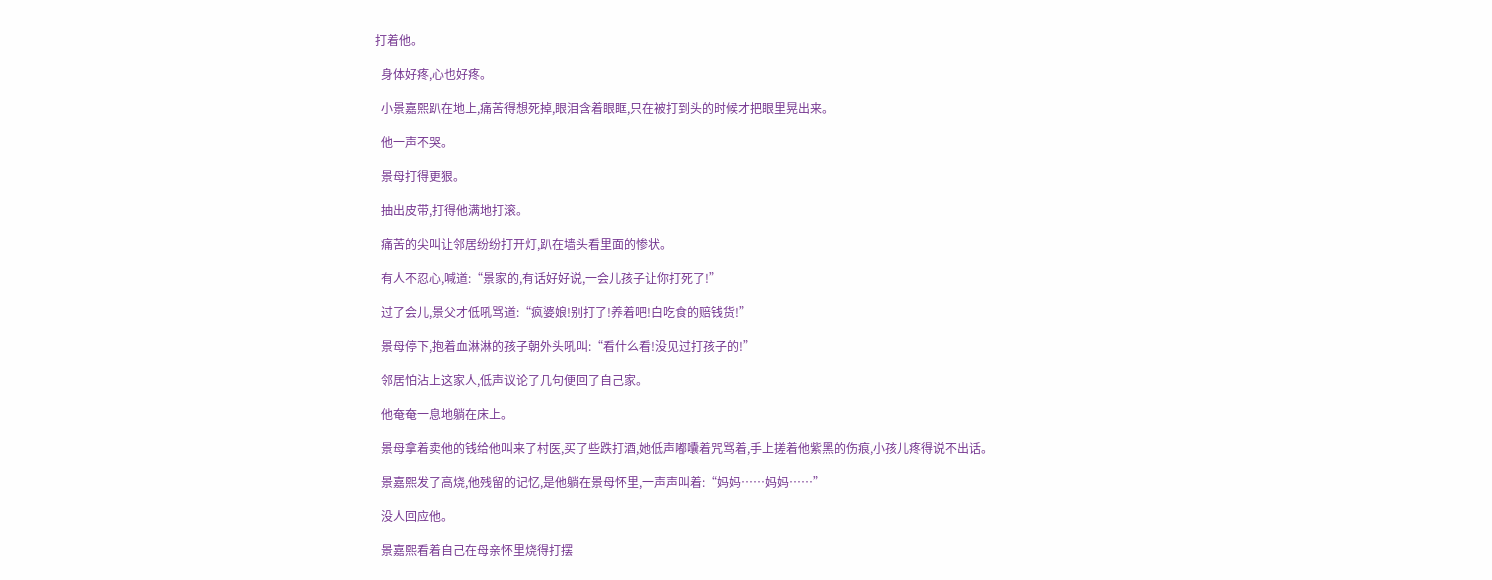打着他。

  身体好疼,心也好疼。

  小景嘉熙趴在地上,痛苦得想死掉,眼泪含着眼眶,只在被打到头的时候才把眼里晃出来。

  他一声不哭。

  景母打得更狠。

  抽出皮带,打得他满地打滚。

  痛苦的尖叫让邻居纷纷打开灯,趴在墙头看里面的惨状。

  有人不忍心,喊道:“景家的,有话好好说,一会儿孩子让你打死了!”

  过了会儿,景父才低吼骂道:“疯婆娘!别打了!养着吧!白吃食的赔钱货!”

  景母停下,抱着血淋淋的孩子朝外头吼叫:“看什么看!没见过打孩子的!”

  邻居怕沾上这家人,低声议论了几句便回了自己家。

  他奄奄一息地躺在床上。

  景母拿着卖他的钱给他叫来了村医,买了些跌打酒,她低声嘟囔着咒骂着,手上搓着他紫黑的伤痕,小孩儿疼得说不出话。

  景嘉熙发了高烧,他残留的记忆,是他躺在景母怀里,一声声叫着:“妈妈……妈妈……”

  没人回应他。

  景嘉熙看着自己在母亲怀里烧得打摆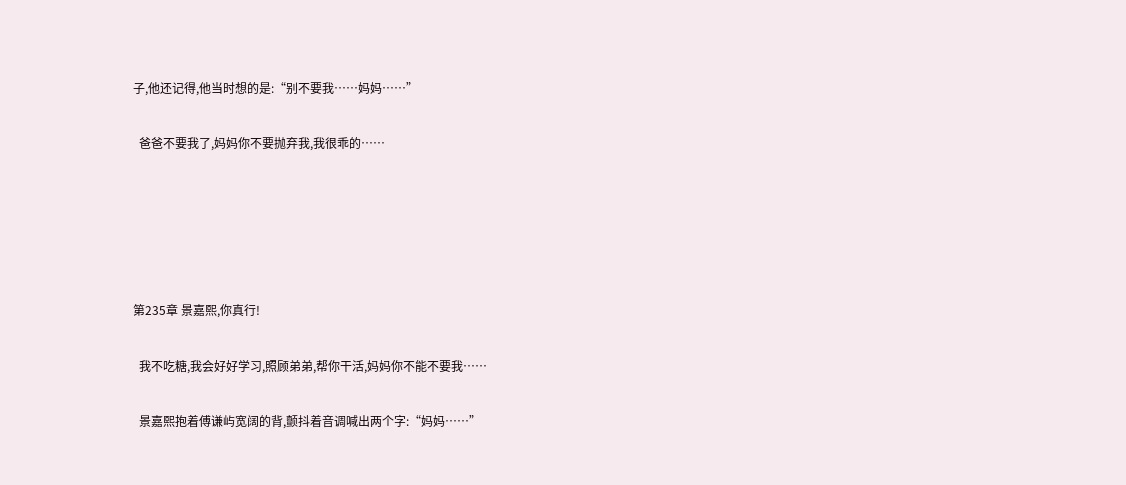子,他还记得,他当时想的是:“别不要我……妈妈……”

  爸爸不要我了,妈妈你不要抛弃我,我很乖的……





第235章 景嘉熙,你真行!

  我不吃糖,我会好好学习,照顾弟弟,帮你干活,妈妈你不能不要我……

  景嘉熙抱着傅谦屿宽阔的背,颤抖着音调喊出两个字:“妈妈……”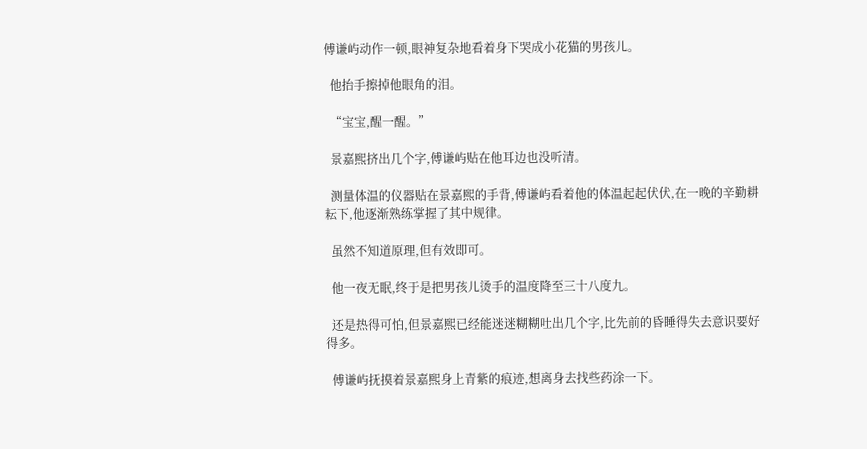傅谦屿动作一顿,眼神复杂地看着身下哭成小花猫的男孩儿。

  他抬手擦掉他眼角的泪。

  “宝宝,醒一醒。”

  景嘉熙挤出几个字,傅谦屿贴在他耳边也没听清。

  测量体温的仪器贴在景嘉熙的手背,傅谦屿看着他的体温起起伏伏,在一晚的辛勤耕耘下,他逐渐熟练掌握了其中规律。

  虽然不知道原理,但有效即可。

  他一夜无眠,终于是把男孩儿烫手的温度降至三十八度九。

  还是热得可怕,但景嘉熙已经能迷迷糊糊吐出几个字,比先前的昏睡得失去意识要好得多。

  傅谦屿抚摸着景嘉熙身上青紫的痕迹,想离身去找些药涂一下。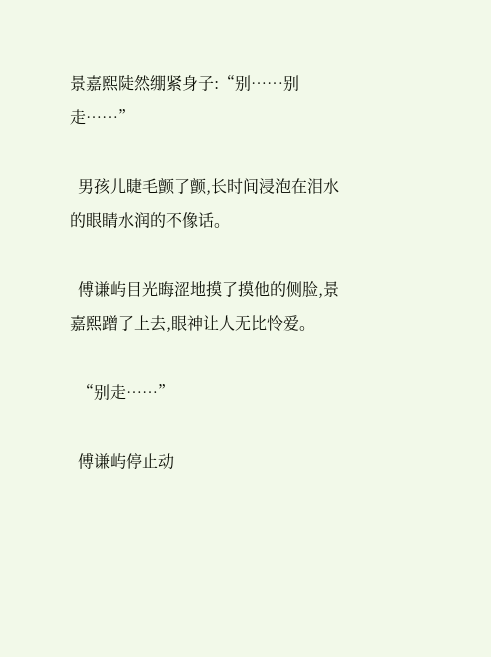景嘉熙陡然绷紧身子:“别……别走……”

  男孩儿睫毛颤了颤,长时间浸泡在泪水的眼睛水润的不像话。

  傅谦屿目光晦涩地摸了摸他的侧脸,景嘉熙蹭了上去,眼神让人无比怜爱。

  “别走……”

  傅谦屿停止动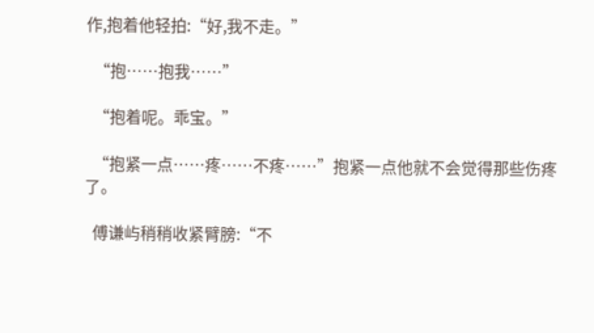作,抱着他轻拍:“好,我不走。”

  “抱……抱我……”

  “抱着呢。乖宝。”

  “抱紧一点……疼……不疼……”抱紧一点他就不会觉得那些伤疼了。

  傅谦屿稍稍收紧臂膀:“不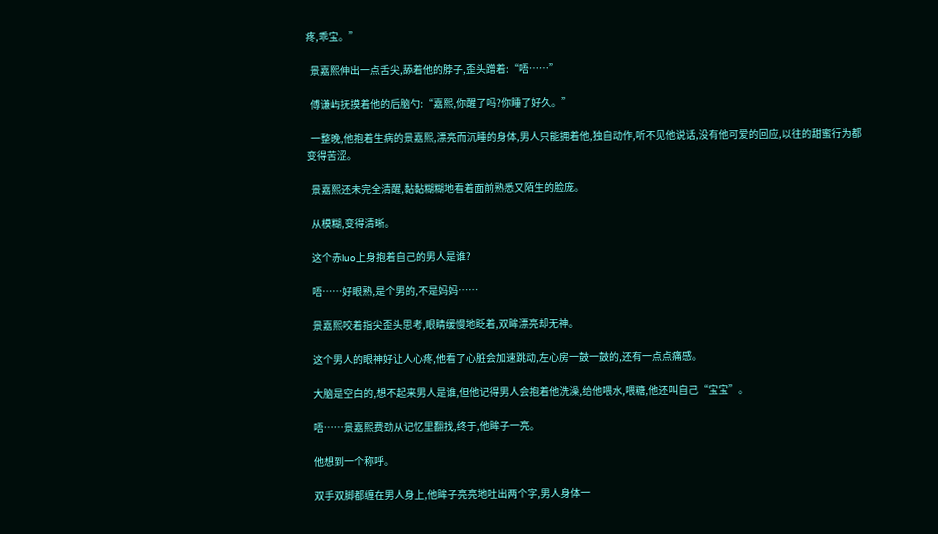疼,乖宝。”

  景嘉熙伸出一点舌尖,舔着他的脖子,歪头蹭着:“唔……”

  傅谦屿抚摸着他的后脑勺:“嘉熙,你醒了吗?你睡了好久。”

  一整晚,他抱着生病的景嘉熙,漂亮而沉睡的身体,男人只能拥着他,独自动作,听不见他说话,没有他可爱的回应,以往的甜蜜行为都变得苦涩。

  景嘉熙还未完全清醒,黏黏糊糊地看着面前熟悉又陌生的脸庞。

  从模糊,变得清晰。

  这个赤luo上身抱着自己的男人是谁?

  唔……好眼熟,是个男的,不是妈妈……

  景嘉熙咬着指尖歪头思考,眼睛缓慢地眨着,双眸漂亮却无神。

  这个男人的眼神好让人心疼,他看了心脏会加速跳动,左心房一鼓一鼓的,还有一点点痛感。

  大脑是空白的,想不起来男人是谁,但他记得男人会抱着他洗澡,给他喂水,喂糖,他还叫自己“宝宝”。

  唔……景嘉熙费劲从记忆里翻找,终于,他眸子一亮。

  他想到一个称呼。

  双手双脚都缠在男人身上,他眸子亮亮地吐出两个字,男人身体一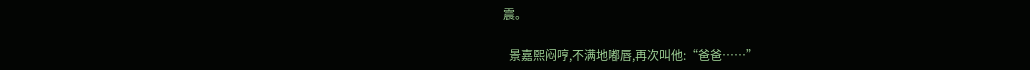震。

  景嘉熙闷哼,不满地嘟唇,再次叫他:“爸爸……”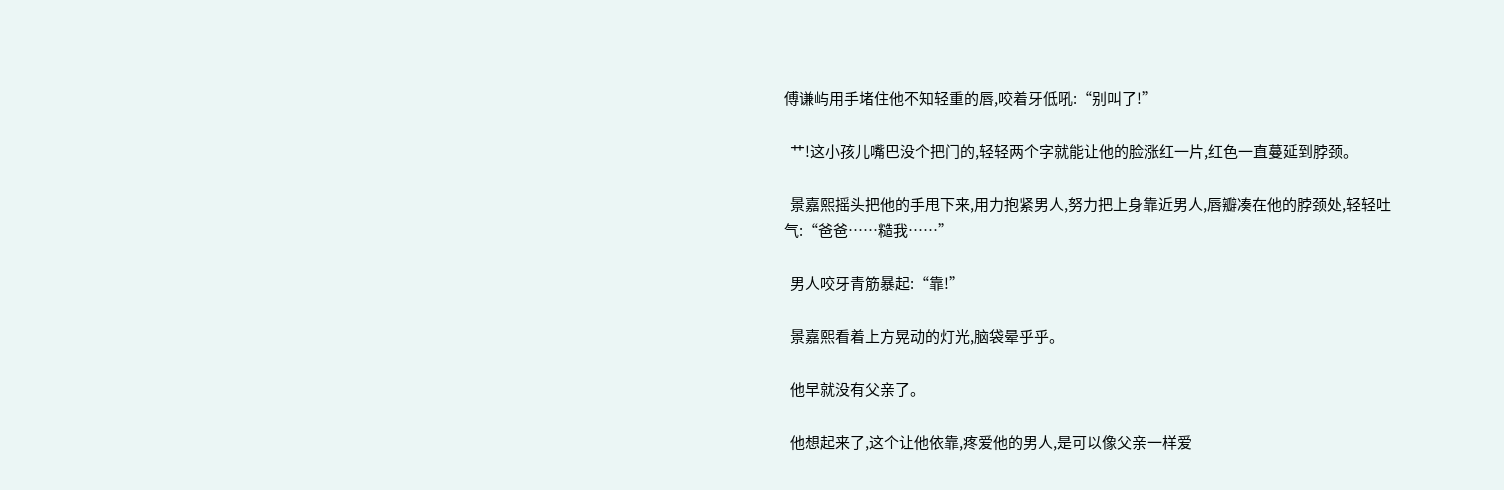傅谦屿用手堵住他不知轻重的唇,咬着牙低吼:“别叫了!”

  艹!这小孩儿嘴巴没个把门的,轻轻两个字就能让他的脸涨红一片,红色一直蔓延到脖颈。

  景嘉熙摇头把他的手甩下来,用力抱紧男人,努力把上身靠近男人,唇瓣凑在他的脖颈处,轻轻吐气:“爸爸……糙我……”

  男人咬牙青筋暴起:“靠!”

  景嘉熙看着上方晃动的灯光,脑袋晕乎乎。

  他早就没有父亲了。

  他想起来了,这个让他依靠,疼爱他的男人,是可以像父亲一样爱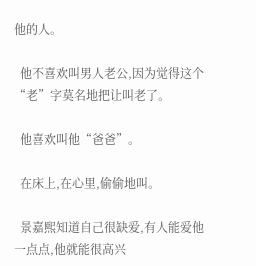他的人。

  他不喜欢叫男人老公,因为觉得这个“老”字莫名地把让叫老了。

  他喜欢叫他“爸爸”。

  在床上,在心里,偷偷地叫。

  景嘉熙知道自己很缺爱,有人能爱他一点点,他就能很高兴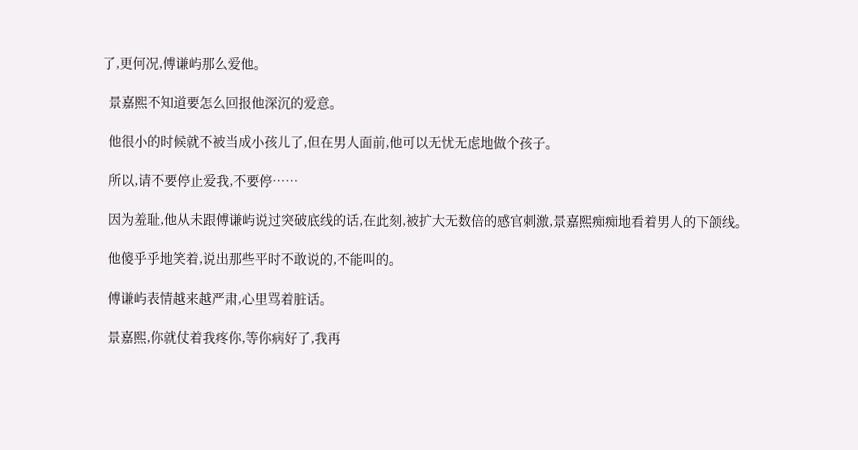了,更何况,傅谦屿那么爱他。

  景嘉熙不知道要怎么回报他深沉的爱意。

  他很小的时候就不被当成小孩儿了,但在男人面前,他可以无忧无虑地做个孩子。

  所以,请不要停止爱我,不要停……

  因为羞耻,他从未跟傅谦屿说过突破底线的话,在此刻,被扩大无数倍的感官刺激,景嘉熙痴痴地看着男人的下颌线。

  他傻乎乎地笑着,说出那些平时不敢说的,不能叫的。

  傅谦屿表情越来越严肃,心里骂着脏话。

  景嘉熙,你就仗着我疼你,等你病好了,我再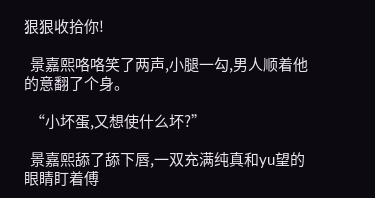狠狠收拾你!

  景嘉熙咯咯笑了两声,小腿一勾,男人顺着他的意翻了个身。

  “小坏蛋,又想使什么坏?”

  景嘉熙舔了舔下唇,一双充满纯真和yu望的眼睛盯着傅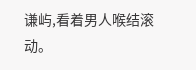谦屿,看着男人喉结滚动。